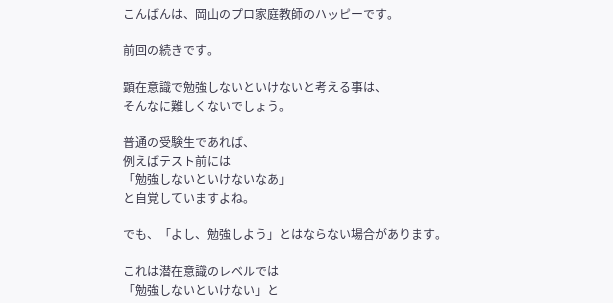こんばんは、岡山のプロ家庭教師のハッピーです。

前回の続きです。

顕在意識で勉強しないといけないと考える事は、
そんなに難しくないでしょう。

普通の受験生であれば、
例えばテスト前には
「勉強しないといけないなあ」
と自覚していますよね。

でも、「よし、勉強しよう」とはならない場合があります。

これは潜在意識のレベルでは
「勉強しないといけない」と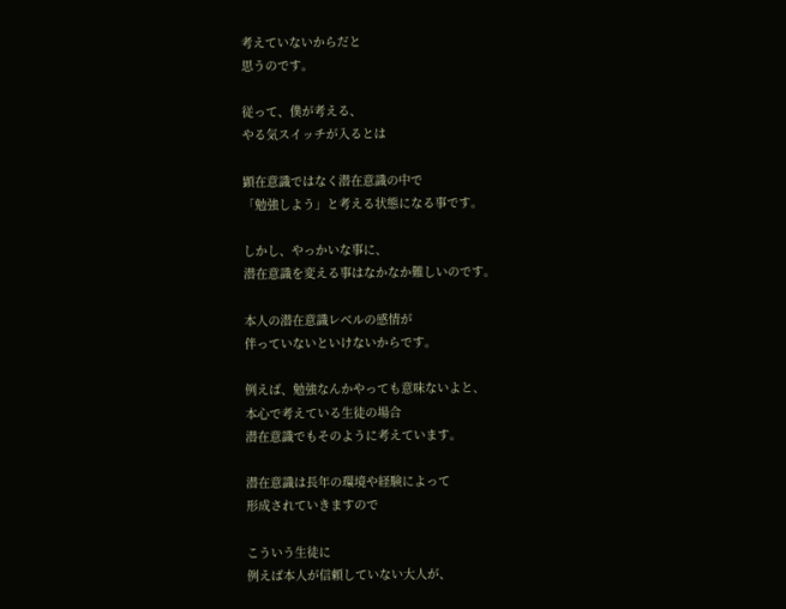考えていないからだと
思うのです。

従って、僕が考える、
やる気スイッチが入るとは

顕在意識ではなく潜在意識の中で
「勉強しよう」と考える状態になる事です。

しかし、やっかいな事に、
潜在意識を変える事はなかなか難しいのです。

本人の潜在意識レベルの感情が
伴っていないといけないからです。

例えば、勉強なんかやっても意味ないよと、
本心で考えている生徒の場合
潜在意識でもそのように考えています。

潜在意識は長年の環境や経験によって
形成されていきますので

こういう生徒に
例えば本人が信頼していない大人が、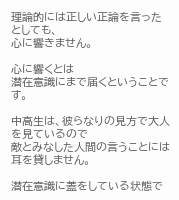理論的には正しい正論を言ったとしても、
心に響きません。

心に響くとは
潜在意識にまで届くということです。

中高生は、彼らなりの見方で大人を見ているので
敵とみなした人間の言うことには
耳を貸しません。

潜在意識に蓋をしている状態で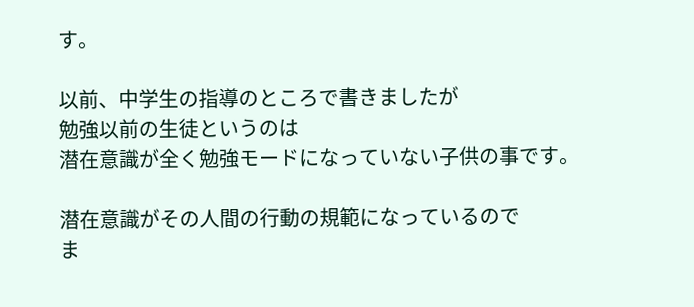す。

以前、中学生の指導のところで書きましたが
勉強以前の生徒というのは
潜在意識が全く勉強モードになっていない子供の事です。

潜在意識がその人間の行動の規範になっているので
ま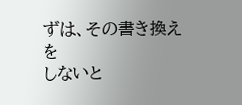ずは、その書き換えを
しないと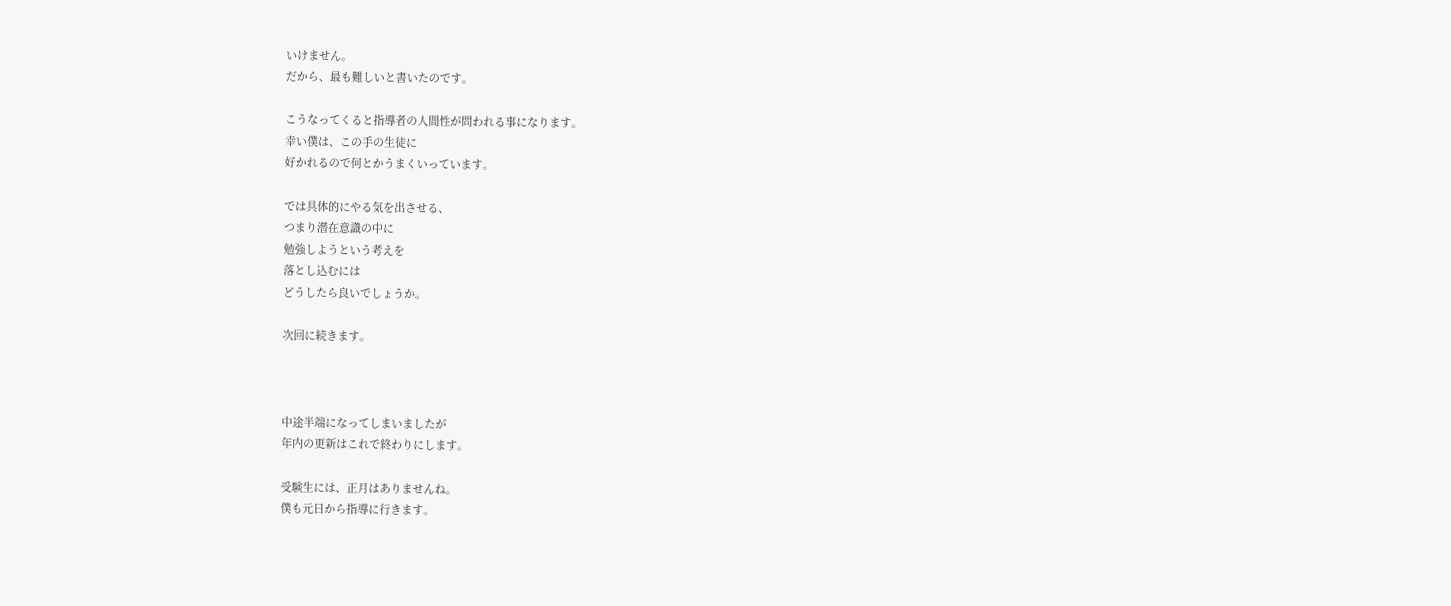いけません。
だから、最も難しいと書いたのです。

こうなってくると指導者の人間性が問われる事になります。
幸い僕は、この手の生徒に
好かれるので何とかうまくいっています。

では具体的にやる気を出させる、
つまり潜在意識の中に
勉強しようという考えを
落とし込むには
どうしたら良いでしょうか。

次回に続きます。



中途半端になってしまいましたが
年内の更新はこれで終わりにします。

受験生には、正月はありませんね。
僕も元日から指導に行きます。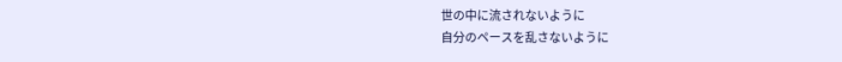世の中に流されないように
自分のペースを乱さないように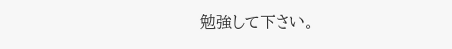勉強して下さい。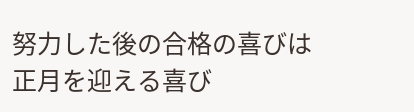努力した後の合格の喜びは
正月を迎える喜び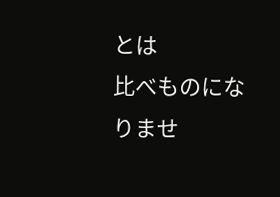とは
比べものになりませ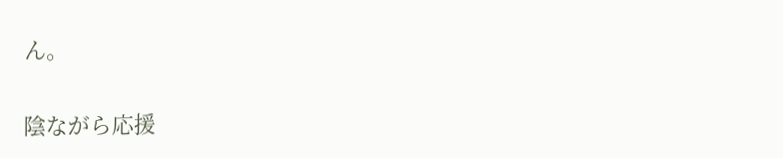ん。

陰ながら応援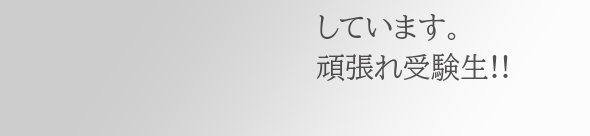しています。
頑張れ受験生!!